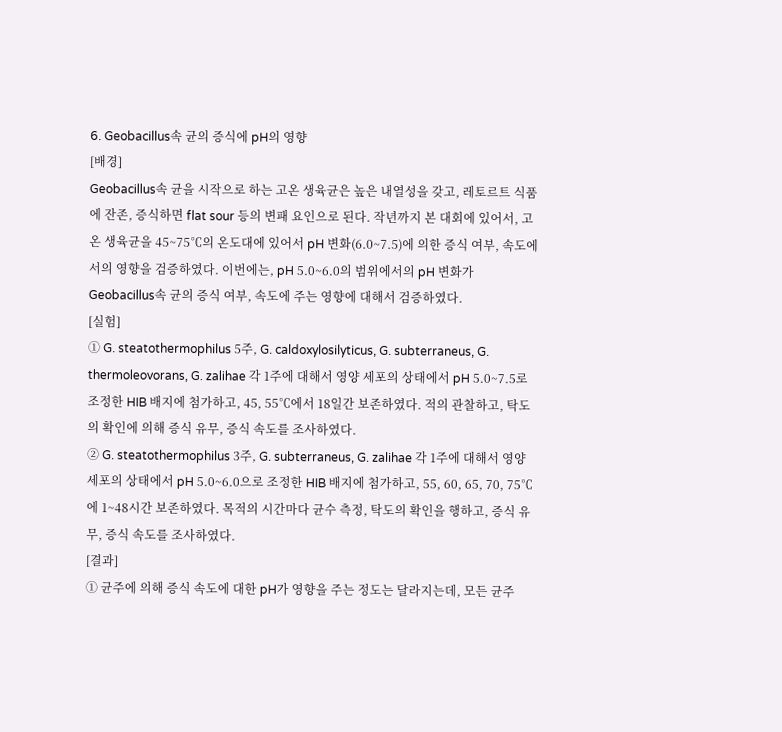6. Geobacillus속 균의 증식에 pH의 영향
[배경]
Geobacillus속 균을 시작으로 하는 고온 생육균은 높은 내열성을 갖고, 레토르트 식품에 잔존, 증식하면 flat sour 등의 변패 요인으로 된다. 작년까지 본 대회에 있어서, 고온 생육균을 45~75℃의 온도대에 있어서 pH 변화(6.0~7.5)에 의한 증식 여부, 속도에서의 영향을 검증하였다. 이번에는, pH 5.0~6.0의 범위에서의 pH 변화가 Geobacillus속 균의 증식 여부, 속도에 주는 영향에 대해서 검증하였다.
[실험]
① G. steatothermophilus 5주, G. caldoxylosilyticus, G. subterraneus, G. thermoleovorans, G. zalihae 각 1주에 대해서 영양 세포의 상태에서 pH 5.0~7.5로 조정한 HIB 배지에 첨가하고, 45, 55℃에서 18일간 보존하였다. 적의 관찰하고, 탁도의 확인에 의해 증식 유무, 증식 속도를 조사하였다.
② G. steatothermophilus 3주, G. subterraneus, G. zalihae 각 1주에 대해서 영양세포의 상태에서 pH 5.0~6.0으로 조정한 HIB 배지에 첨가하고, 55, 60, 65, 70, 75℃에 1~48시간 보존하였다. 목적의 시간마다 균수 측정, 탁도의 확인을 행하고, 증식 유무, 증식 속도를 조사하였다.
[결과]
① 균주에 의해 증식 속도에 대한 pH가 영향을 주는 정도는 달라지는데, 모든 균주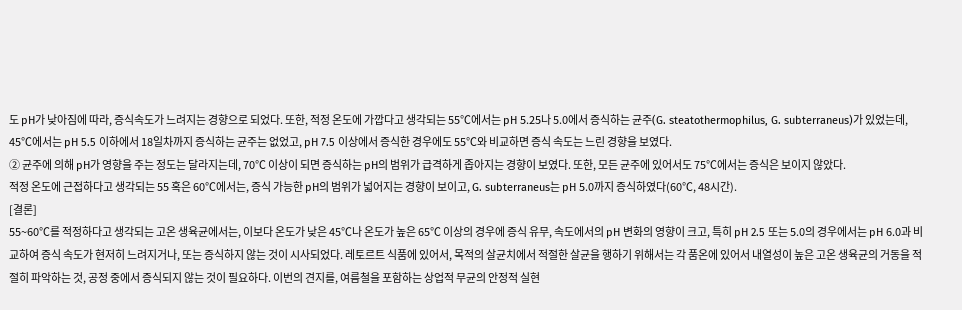도 pH가 낮아짐에 따라, 증식속도가 느려지는 경향으로 되었다. 또한, 적정 온도에 가깝다고 생각되는 55℃에서는 pH 5.25나 5.0에서 증식하는 균주(G. steatothermophilus, G. subterraneus)가 있었는데, 45℃에서는 pH 5.5 이하에서 18일차까지 증식하는 균주는 없었고, pH 7.5 이상에서 증식한 경우에도 55℃와 비교하면 증식 속도는 느린 경향을 보였다.
② 균주에 의해 pH가 영향을 주는 정도는 달라지는데, 70℃ 이상이 되면 증식하는 pH의 범위가 급격하게 좁아지는 경향이 보였다. 또한, 모든 균주에 있어서도 75℃에서는 증식은 보이지 않았다.
적정 온도에 근접하다고 생각되는 55 혹은 60℃에서는, 증식 가능한 pH의 범위가 넓어지는 경향이 보이고, G. subterraneus는 pH 5.0까지 증식하였다(60℃, 48시간).
[결론]
55~60℃를 적정하다고 생각되는 고온 생육균에서는, 이보다 온도가 낮은 45℃나 온도가 높은 65℃ 이상의 경우에 증식 유무, 속도에서의 pH 변화의 영향이 크고, 특히 pH 2.5 또는 5.0의 경우에서는 pH 6.0과 비교하여 증식 속도가 현저히 느려지거나, 또는 증식하지 않는 것이 시사되었다. 레토르트 식품에 있어서, 목적의 살균치에서 적절한 살균을 행하기 위해서는 각 품온에 있어서 내열성이 높은 고온 생육균의 거동을 적절히 파악하는 것, 공정 중에서 증식되지 않는 것이 필요하다. 이번의 견지를, 여름철을 포함하는 상업적 무균의 안정적 실현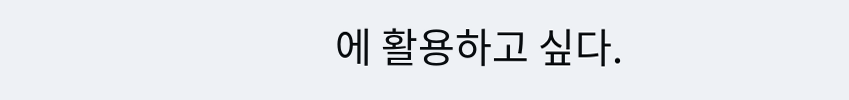에 활용하고 싶다.